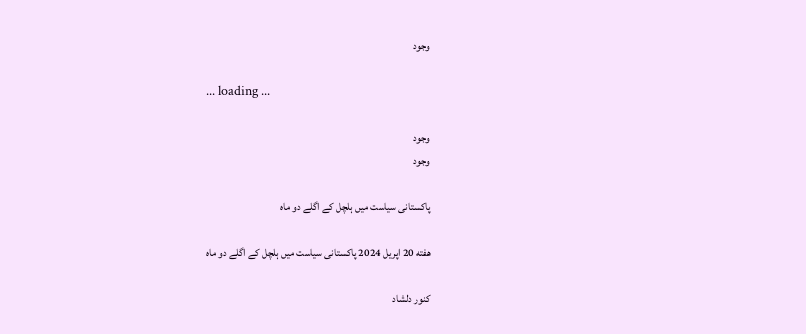وجود

... loading ...

وجود
وجود

پاکستانی سیاست میں ہلچل کے اگلے دو ماہ

هفته 20 اپریل 2024 پاکستانی سیاست میں ہلچل کے اگلے دو ماہ

کنور دلشاد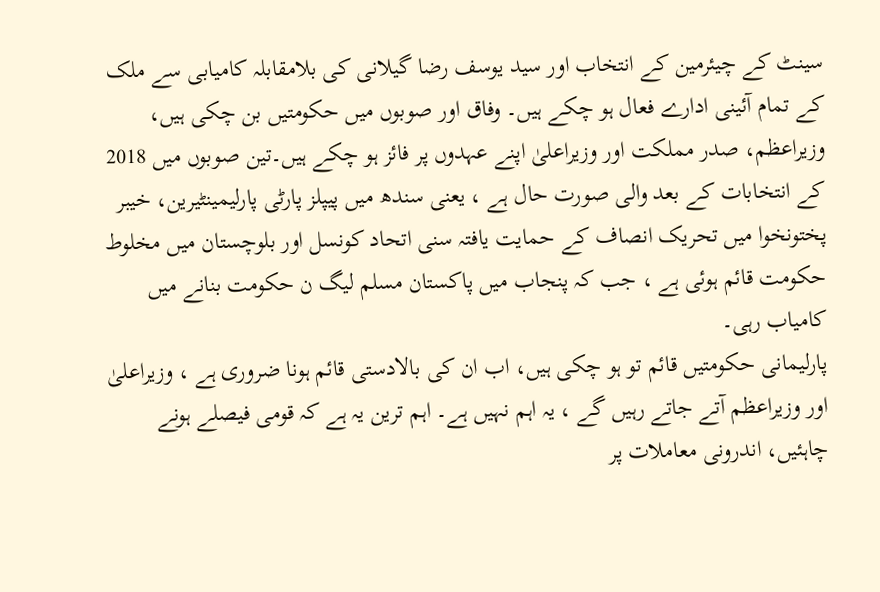سینٹ کے چیئرمین کے انتخاب اور سید یوسف رضا گیلانی کی بلامقابلہ کامیابی سے ملک کے تمام آئینی ادارے فعال ہو چکے ہیں۔ وفاق اور صوبوں میں حکومتیں بن چکی ہیں، وزیراعظم، صدر مملکت اور وزیراعلیٰ اپنے عہدوں پر فائز ہو چکے ہیں۔تین صوبوں میں 2018 کے انتخابات کے بعد والی صورت حال ہے ، یعنی سندھ میں پیپلز پارٹی پارلیمینٹیرین، خیبر پختونخوا میں تحریک انصاف کے حمایت یافتہ سنی اتحاد کونسل اور بلوچستان میں مخلوط حکومت قائم ہوئی ہے ، جب کہ پنجاب میں پاکستان مسلم لیگ ن حکومت بنانے میں کامیاب رہی۔
پارلیمانی حکومتیں قائم تو ہو چکی ہیں، اب ان کی بالادستی قائم ہونا ضروری ہے ، وزیراعلیٰ اور وزیراعظم آتے جاتے رہیں گے ، یہ اہم نہیں ہے۔ اہم ترین یہ ہے کہ قومی فیصلے ہونے چاہئیں، اندرونی معاملات پر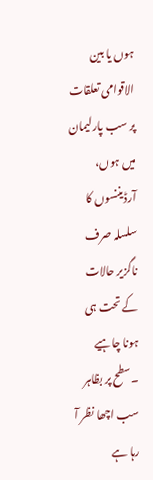ہوں یا بین الاقوامی تعلقات پر سب پارلیمان میں ہوں، آرڈیننسوں کا سلسلہ صرف ناگزیر حالات کے تحت ہی ہونا چاہیے ۔سطح پر بظاہر سب اچھا نظر آ رہا ہے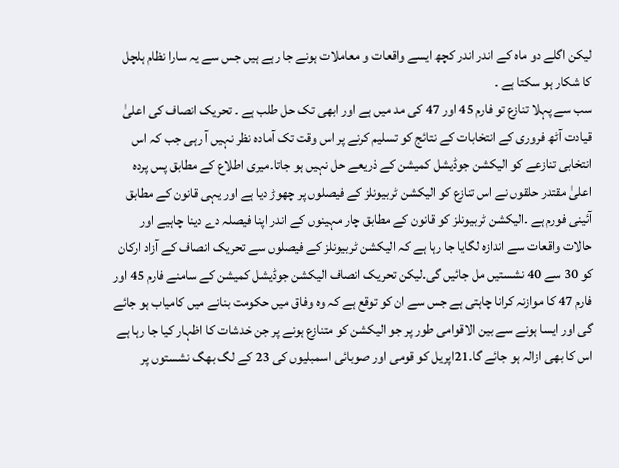لیکن اگلے دو ماہ کے اندر اندر کچھ ایسے واقعات و معاملات ہونے جا رہے ہیں جس سے یہ سارا نظام ہلچل کا شکار ہو سکتا ہے ۔
سب سے پہلا تنازع تو فارم 45 اور 47 کی مد میں ہے اور ابھی تک حل طلب ہے ۔ تحریک انصاف کی اعلیٰ قیادت آٹھ فروری کے انتخابات کے نتائج کو تسلیم کرنے پر اس وقت تک آمادہ نظر نہیں آ رہی جب کہ اس انتخابی تنازعے کو الیکشن جوڈیشل کمیشن کے ذریعے حل نہیں ہو جاتا۔میری اطلاع کے مطابق پس پردہ اعلیٰ مقتدر حلقوں نے اس تنازع کو الیکشن ٹربیونلز کے فیصلوں پر چھوڑ دیا ہے اور یہی قانون کے مطابق آئینی فورم ہے ۔الیکشن ٹربیونلز کو قانون کے مطابق چار مہینوں کے اندر اپنا فیصلہ دے دینا چاہیے اور حالات واقعات سے اندازہ لگایا جا رہا ہے کہ الیکشن ٹربیونلز کے فیصلوں سے تحریک انصاف کے آزاد ارکان کو 30 سے 40 نشستیں مل جائیں گی۔لیکن تحریک انصاف الیکشن جوڈیشل کمیشن کے سامنے فارم 45 اور فارم 47 کا موازنہ کرانا چاہتی ہے جس سے ان کو توقع ہے کہ وہ وفاق میں حکومت بنانے میں کامیاب ہو جائے گی اور ایسا ہونے سے بین الاقوامی طور پر جو الیکشن کو متنازع ہونے پر جن خدشات کا اظہار کیا جا رہا ہے اس کا بھی ازالہ ہو جائے گا۔21اپریل کو قومی اور صوبائی اسمبلیوں کی 23 کے لگ بھگ نشستوں پر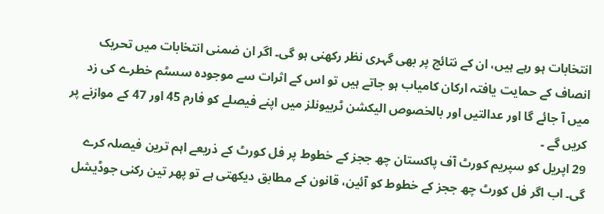انتخابات ہو رہے ہیں، ان کے نتائج پر بھی گہری نظر رکھنی ہو گی۔ اگر ان ضمنی انتخابات میں تحریک انصاف کے حمایت یافتہ ارکان کامیاب ہو جاتے ہیں تو اس کے اثرات سے موجودہ سسٹم خطرے کی زد میں آ جائے گا اور عدالتیں اور بالخصوص الیکشن ٹربیونلز میں اپنے فیصلے کو فارم 45 اور 47 کے موازنے پر کریں گے ۔
29 اپریل کو سپریم کورٹ آف پاکستان چھ ججز کے خطوط پر فل کورٹ کے ذریعے اہم ترین فیصلہ کرے گی۔ اب اگر فل کورٹ چھ ججز کے خطوط کو آئین، قانون کے مطابق دیکھتی ہے تو پھر تین رکنی جوڈیشل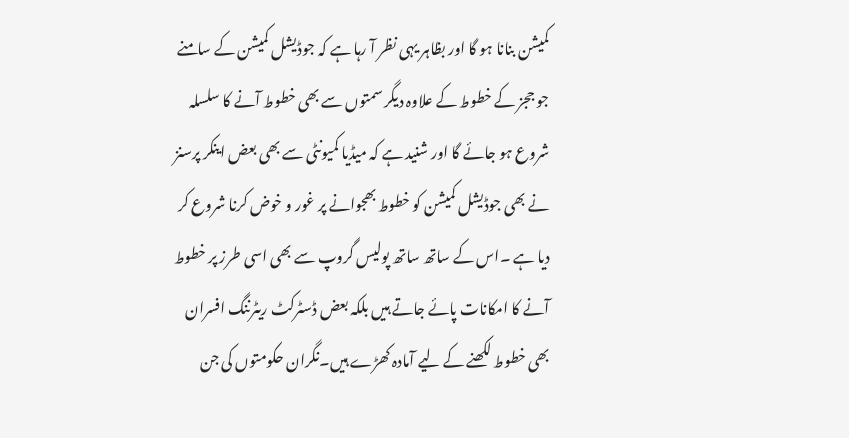کمیشن بنانا ہو گا اور بظاہر یہی نظر آ رہا ہے کہ جوڈیشل کمیشن کے سامنے جو ججز کے خطوط کے علاوہ دیگر سمتوں سے بھی خطوط آنے کا سلسلہ شروع ہو جائے گا اور شنید ہے کہ میڈیا کمیونٹی سے بھی بعض اینکر پرسنز نے بھی جوڈیشل کمیشن کو خطوط بھجوانے پر غور و خوض کرنا شروع کر دیا ہے ۔اس کے ساتھ ساتھ پولیس گروپ سے بھی اسی طرز پر خطوط آنے کا امکانات پائے جاتے ہیں بلکہ بعض ڈسٹرکٹ ریٹرننگ افسران بھی خطوط لکھنے کے لیے آمادہ کھڑے ہیں۔نگران حکومتوں کی جن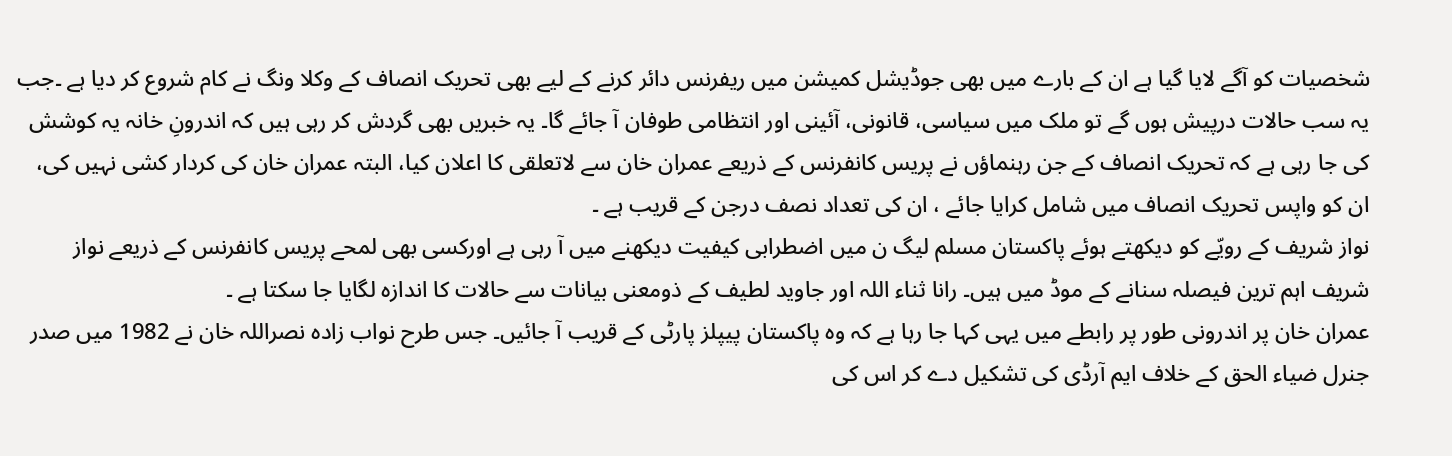شخصیات کو آگے لایا گیا ہے ان کے بارے میں بھی جوڈیشل کمیشن میں ریفرنس دائر کرنے کے لیے بھی تحریک انصاف کے وکلا ونگ نے کام شروع کر دیا ہے ۔جب یہ سب حالات درپیش ہوں گے تو ملک میں سیاسی، قانونی، آئینی اور انتظامی طوفان آ جائے گا۔ یہ خبریں بھی گردش کر رہی ہیں کہ اندرونِ خانہ یہ کوشش کی جا رہی ہے کہ تحریک انصاف کے جن رہنماؤں نے پریس کانفرنس کے ذریعے عمران خان سے لاتعلقی کا اعلان کیا، البتہ عمران خان کی کردار کشی نہیں کی، ان کو واپس تحریک انصاف میں شامل کرایا جائے ، ان کی تعداد نصف درجن کے قریب ہے ۔
نواز شریف کے رویّے کو دیکھتے ہوئے پاکستان مسلم لیگ ن میں اضطرابی کیفیت دیکھنے میں آ رہی ہے اورکسی بھی لمحے پریس کانفرنس کے ذریعے نواز شریف اہم ترین فیصلہ سنانے کے موڈ میں ہیں۔ رانا ثناء اللہ اور جاوید لطیف کے ذومعنی بیانات سے حالات کا اندازہ لگایا جا سکتا ہے ۔
عمران خان پر اندرونی طور پر رابطے میں یہی کہا جا رہا ہے کہ وہ پاکستان پیپلز پارٹی کے قریب آ جائیں۔ جس طرح نواب زادہ نصراللہ خان نے 1982 میں صدر جنرل ضیاء الحق کے خلاف ایم آرڈی کی تشکیل دے کر اس کی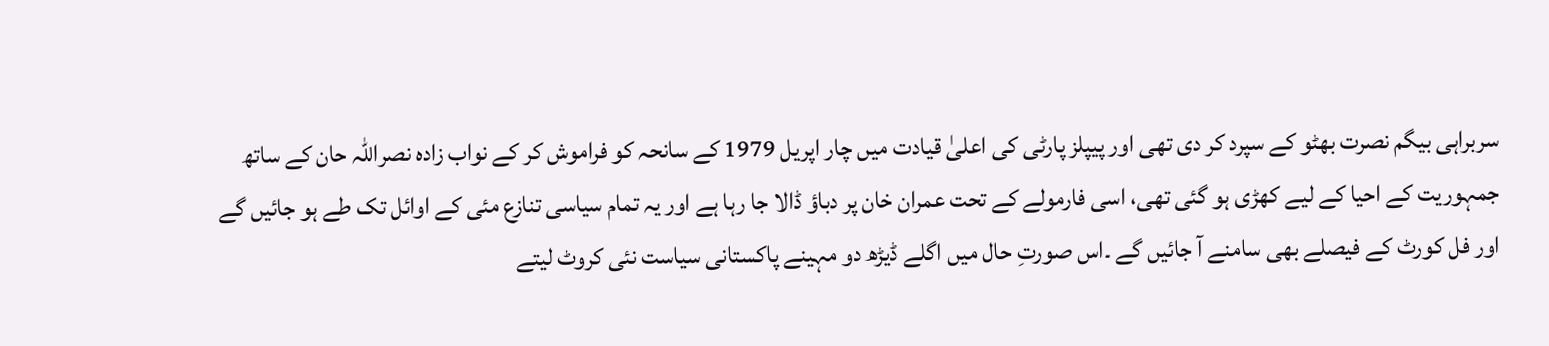سربراہی بیگم نصرت بھٹو کے سپرد کر دی تھی اور پیپلز پارٹی کی اعلیٰ قیادت میں چار اپریل 1979 کے سانحہ کو فراموش کر کے نواب زادہ نصراللہ حان کے ساتھ جمہوریت کے احیا کے لیے کھڑی ہو گئی تھی، اسی فارمولے کے تحت عمران خان پر دباؤ ڈالا جا رہا ہے اور یہ تمام سیاسی تنازع مئی کے اوائل تک طے ہو جائیں گے اور فل کورٹ کے فیصلے بھی سامنے آ جائیں گے ۔اس صورتِ حال میں اگلے ڈیڑھ دو مہینے پاکستانی سیاست نئی کروٹ لیتے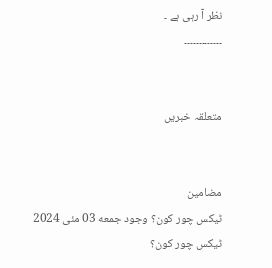نظر آ رہی ہے ۔
۔۔۔۔۔۔۔۔۔۔۔۔۔


متعلقہ خبریں


مضامین
ٹیکس چور کون؟ وجود جمعه 03 مئی 2024
ٹیکس چور کون؟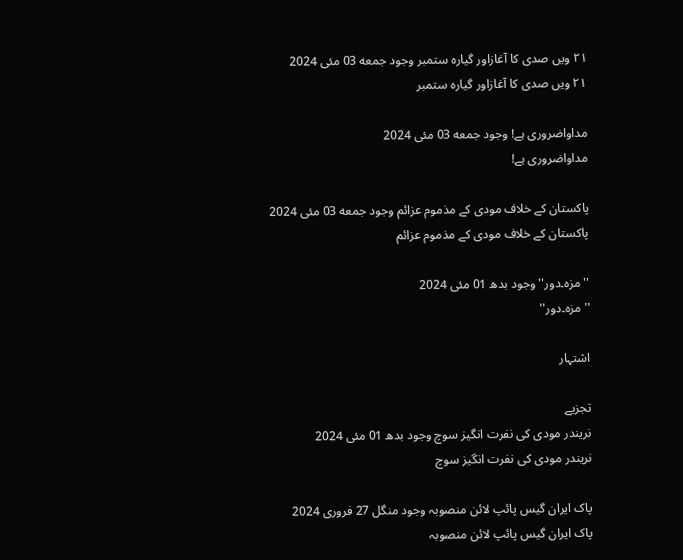٢١ ویں صدی کا آغازاور گیارہ ستمبر وجود جمعه 03 مئی 2024
٢١ ویں صدی کا آغازاور گیارہ ستمبر

مداواضروری ہے! وجود جمعه 03 مئی 2024
مداواضروری ہے!

پاکستان کے خلاف مودی کے مذموم عزائم وجود جمعه 03 مئی 2024
پاکستان کے خلاف مودی کے مذموم عزائم

''مزہ۔دور'' وجود بدھ 01 مئی 2024
''مزہ۔دور''

اشتہار

تجزیے
نریندر مودی کی نفرت انگیز سوچ وجود بدھ 01 مئی 2024
نریندر مودی کی نفرت انگیز سوچ

پاک ایران گیس پائپ لائن منصوبہ وجود منگل 27 فروری 2024
پاک ایران گیس پائپ لائن منصوبہ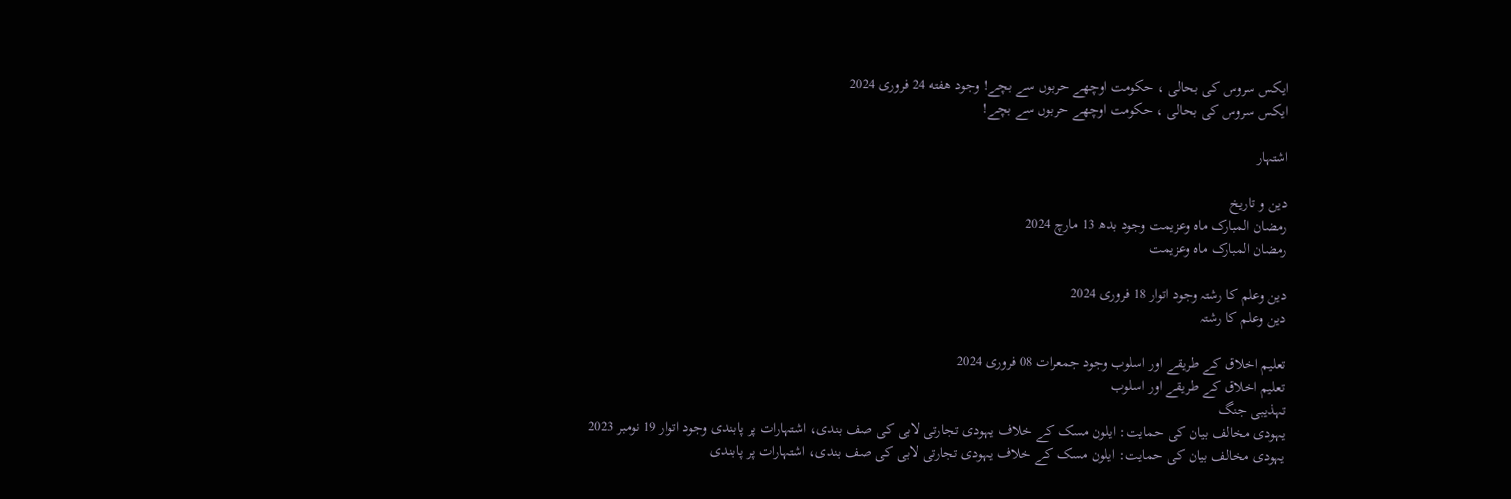ایکس سروس کی بحالی ، حکومت اوچھے حربوں سے بچے! وجود هفته 24 فروری 2024
ایکس سروس کی بحالی ، حکومت اوچھے حربوں سے بچے!

اشتہار

دین و تاریخ
رمضان المبارک ماہ وعزیمت وجود بدھ 13 مارچ 2024
رمضان المبارک ماہ وعزیمت

دین وعلم کا رشتہ وجود اتوار 18 فروری 2024
دین وعلم کا رشتہ

تعلیم اخلاق کے طریقے اور اسلوب وجود جمعرات 08 فروری 2024
تعلیم اخلاق کے طریقے اور اسلوب
تہذیبی جنگ
یہودی مخالف بیان کی حمایت: ایلون مسک کے خلاف یہودی تجارتی لابی کی صف بندی، اشتہارات پر پابندی وجود اتوار 19 نومبر 2023
یہودی مخالف بیان کی حمایت: ایلون مسک کے خلاف یہودی تجارتی لابی کی صف بندی، اشتہارات پر پابندی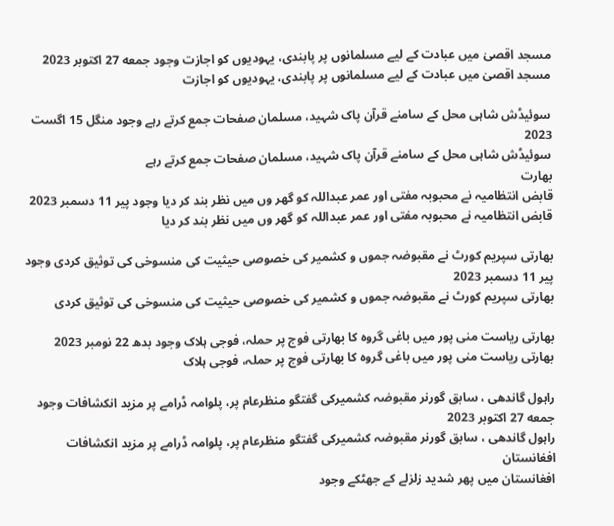مسجد اقصیٰ میں عبادت کے لیے مسلمانوں پر پابندی، یہودیوں کو اجازت وجود جمعه 27 اکتوبر 2023
مسجد اقصیٰ میں عبادت کے لیے مسلمانوں پر پابندی، یہودیوں کو اجازت

سوئیڈش شاہی محل کے سامنے قرآن پاک شہید، مسلمان صفحات جمع کرتے رہے وجود منگل 15 اگست 2023
سوئیڈش شاہی محل کے سامنے قرآن پاک شہید، مسلمان صفحات جمع کرتے رہے
بھارت
قابض انتظامیہ نے محبوبہ مفتی اور عمر عبداللہ کو گھر وں میں نظر بند کر دیا وجود پیر 11 دسمبر 2023
قابض انتظامیہ نے محبوبہ مفتی اور عمر عبداللہ کو گھر وں میں نظر بند کر دیا

بھارتی سپریم کورٹ نے مقبوضہ جموں و کشمیر کی خصوصی حیثیت کی منسوخی کی توثیق کردی وجود پیر 11 دسمبر 2023
بھارتی سپریم کورٹ نے مقبوضہ جموں و کشمیر کی خصوصی حیثیت کی منسوخی کی توثیق کردی

بھارتی ریاست منی پور میں باغی گروہ کا بھارتی فوج پر حملہ، فوجی ہلاک وجود بدھ 22 نومبر 2023
بھارتی ریاست منی پور میں باغی گروہ کا بھارتی فوج پر حملہ، فوجی ہلاک

راہول گاندھی ، سابق گورنر مقبوضہ کشمیرکی گفتگو منظرعام پر، پلوامہ ڈرامے پر مزید انکشافات وجود جمعه 27 اکتوبر 2023
راہول گاندھی ، سابق گورنر مقبوضہ کشمیرکی گفتگو منظرعام پر، پلوامہ ڈرامے پر مزید انکشافات
افغانستان
افغانستان میں پھر شدید زلزلے کے جھٹکے وجود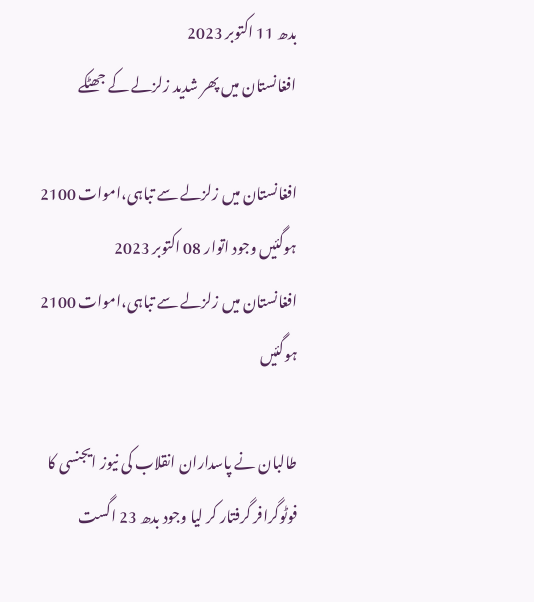بدھ 11 اکتوبر 2023
افغانستان میں پھر شدید زلزلے کے جھٹکے

افغانستان میں زلزلے سے تباہی،اموات 2100 ہوگئیں وجود اتوار 08 اکتوبر 2023
افغانستان میں زلزلے سے تباہی،اموات 2100 ہوگئیں

طالبان نے پاسداران انقلاب کی نیوز ایجنسی کا فوٹوگرافر گرفتار کر لیا وجود بدھ 23 اگست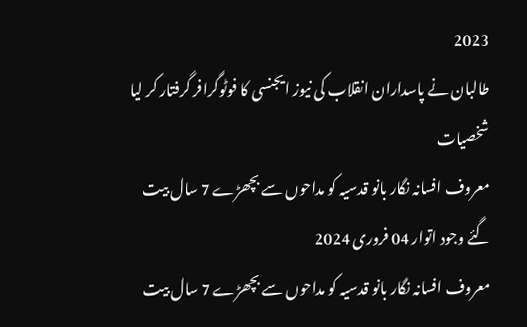2023
طالبان نے پاسداران انقلاب کی نیوز ایجنسی کا فوٹوگرافر گرفتار کر لیا
شخصیات
معروف افسانہ نگار بانو قدسیہ کو مداحوں سے بچھڑے 7 سال بیت گئے وجود اتوار 04 فروری 2024
معروف افسانہ نگار بانو قدسیہ کو مداحوں سے بچھڑے 7 سال بیت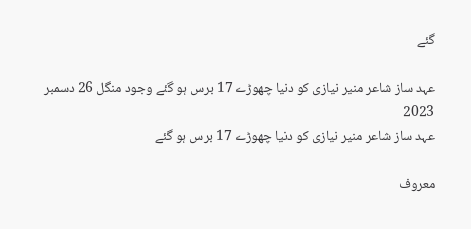گئے

عہد ساز شاعر منیر نیازی کو دنیا چھوڑے 17 برس ہو گئے وجود منگل 26 دسمبر 2023
عہد ساز شاعر منیر نیازی کو دنیا چھوڑے 17 برس ہو گئے

معروف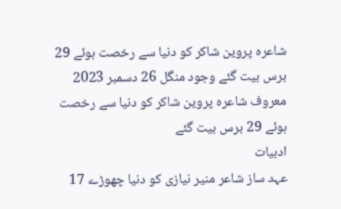شاعرہ پروین شاکر کو دنیا سے رخصت ہوئے 29 برس بیت گئے وجود منگل 26 دسمبر 2023
معروف شاعرہ پروین شاکر کو دنیا سے رخصت ہوئے 29 برس بیت گئے
ادبیات
عہد ساز شاعر منیر نیازی کو دنیا چھوڑے 17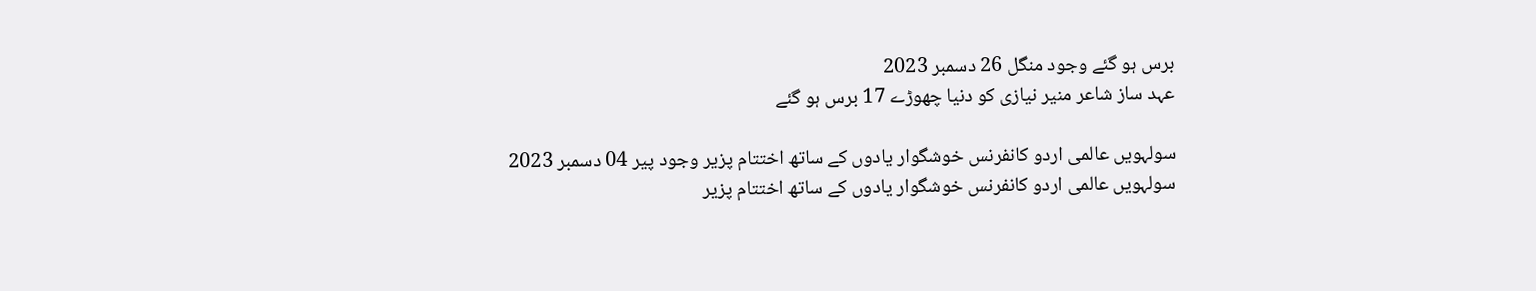برس ہو گئے وجود منگل 26 دسمبر 2023
عہد ساز شاعر منیر نیازی کو دنیا چھوڑے 17 برس ہو گئے

سولہویں عالمی اردو کانفرنس خوشگوار یادوں کے ساتھ اختتام پزیر وجود پیر 04 دسمبر 2023
سولہویں عالمی اردو کانفرنس خوشگوار یادوں کے ساتھ اختتام پزیر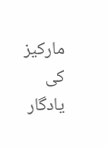مارکیز کی یادگار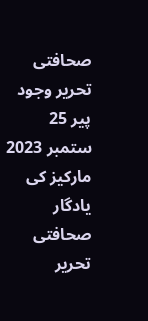صحافتی تحریر وجود پیر 25 ستمبر 2023
مارکیز کی یادگار صحافتی تحریر